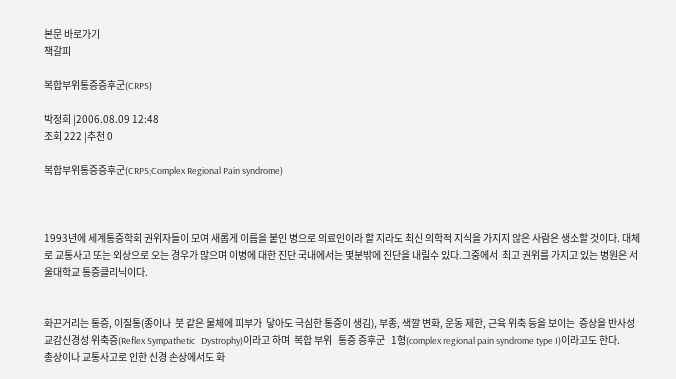본문 바로가기
책갈피

복합부위통증증후군(CRPS)

박정희 |2006.08.09 12:48
조회 222 |추천 0

복합부위통증증후군(CRPS;Complex Regional Pain syndrome)



1993년에 세계통증학회 권위자들이 모여 새롭게 이름을 붙인 병으로 의료인이라 할 지라도 최신 의학적 지식을 가지지 않은 사람은 생소할 것이다. 대체로 교통사고 또는 외상으로 오는 경우가 많으며 이병에 대한 진단 국내에서는 몇분밖에 진단을 내릴수 있다.그중에서  최고 권위를 가지고 있는 병원은 서울대학교 통증클리닉이다.


화끈거리는 통증, 이질통(종이나  붓 같은 물체에 피부가  닿아도 극심한 통증이 생김), 부종, 색깔 변화, 운동 제한, 근육 위축 등을 보이는  증상을 반사성 교감신경성 위축증(Reflex Sympathetic   Dystrophy)이라고 하며  복합 부위   통증 증후군   1형(complex regional pain syndrome type I)이라고도 한다.
총상이나 교통사고로 인한 신경 손상에서도 화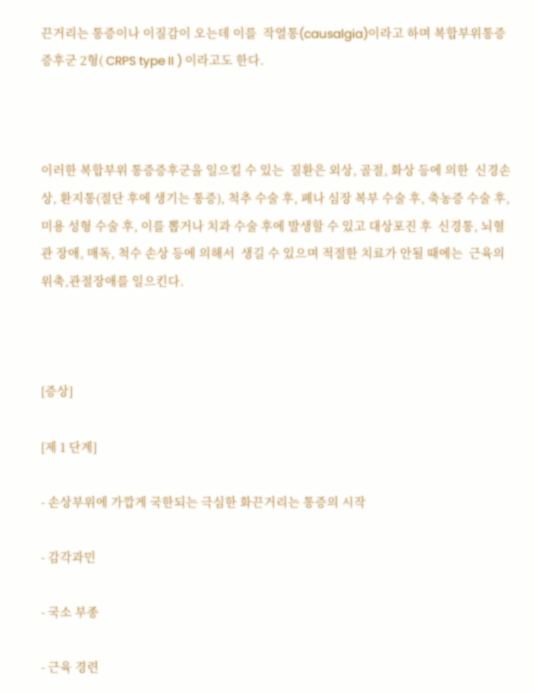끈거리는 통증이나 이질감이 오는데 이를  작열통(causalgia)이라고 하며 복합부위통증증후군 2형( CRPS type II ) 이라고도 한다.



이러한 복합부위 통증증후군을 일으킬 수 있는  질환은 외상, 골절, 화상 등에 의한  신경손상, 환지통(절단 후에 생기는 통증), 척추 수술 후, 폐나 심장 복부 수술 후, 축농증 수술 후, 미용 성형 수술 후, 이를 뽑거나 치과 수술 후에 발생할 수 있고 대상포진 후  신경통, 뇌혈관 장애, 매독, 척수 손상 등에 의해서  생길 수 있으며 적절한 치료가 안될 때에는  근육의 위축,관절장애를 일으킨다.



[증상]

[제 1 단계]

- 손상부위에 가깝게 국한되는 극심한 화끈거리는 통증의 시작

- 감각과민

- 국소 부종

- 근육 경련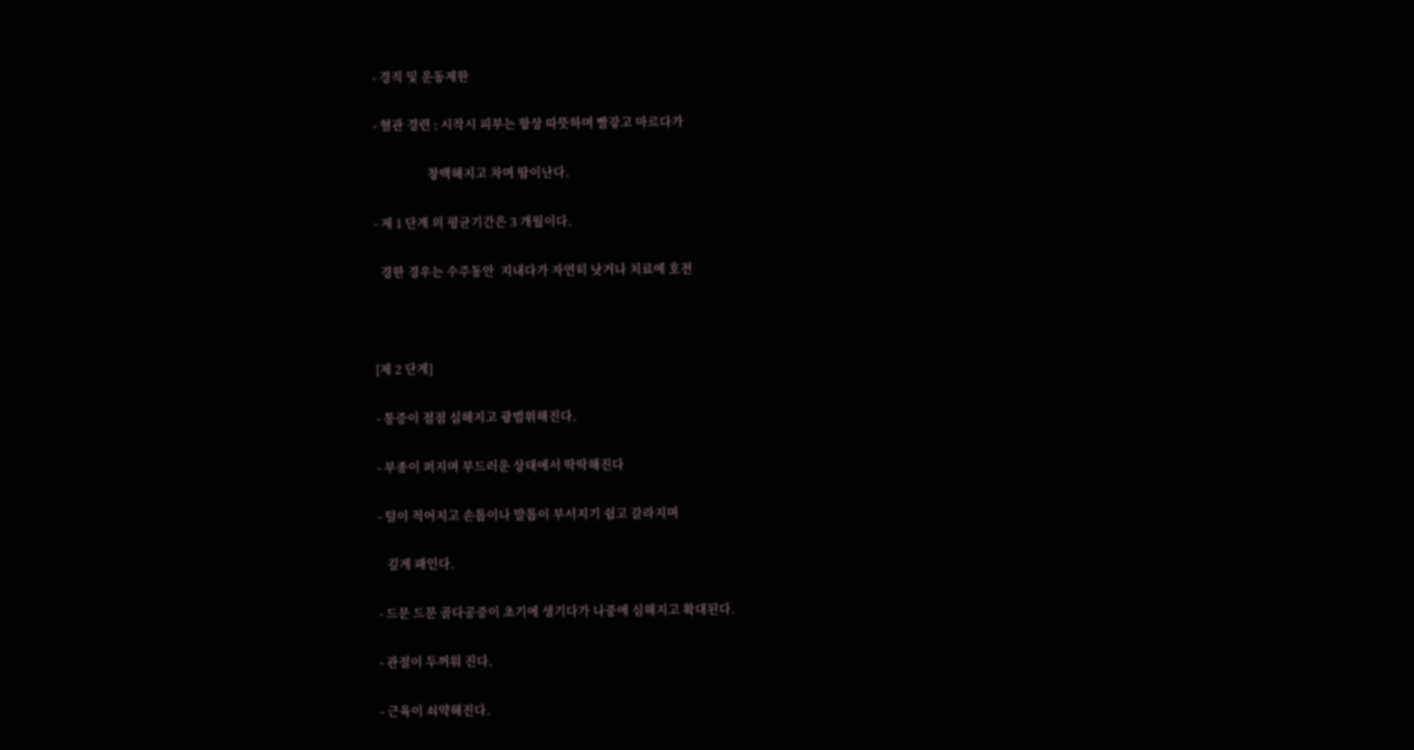- 경직 및 운동제한

- 혈관 경련 : 시작시 피부는 항상 따뜻하며 빨갛고 마르다가

                  창백해지고 차며 땀이난다.

- 제 1 단계 의 평균기간은 3 개월이다.

  경한 경우는 수주동안  지내다가 자연히 낫거나 치료에 호전



[제 2 단계]

- 통증이 점점 심해지고 광범위해진다.

- 부종이 퍼지며 부드러운 상태에서 딱딱해진다

- 털이 적어지고 손톱이나 발톱이 부서지기 쉽고 갈라지며

   깊게 패인다.

- 드문 드문 골다공증이 초기에 생기다가 나중에 심해지고 확대된다.

- 관절이 두꺼워 진다.

- 근육이 쇠약해진다.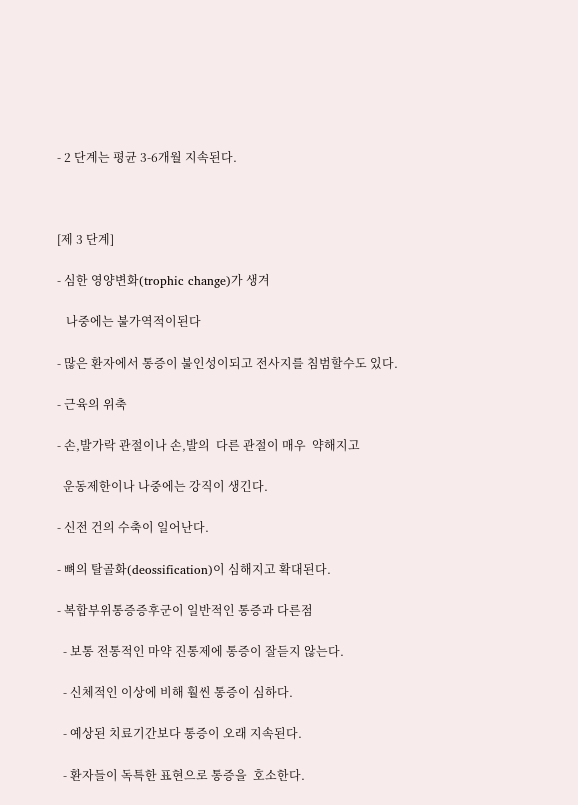- 2 단계는 평균 3-6개월 지속된다.



[제 3 단계]

- 심한 영양변화(trophic change)가 생겨

   나중에는 불가역적이된다

- 많은 환자에서 통증이 불인성이되고 전사지를 침범할수도 있다.

- 근육의 위축

- 손,발가락 관절이나 손,발의  다른 관절이 매우  약해지고

  운동제한이나 나중에는 강직이 생긴다.

- 신전 건의 수축이 일어난다.

- 뼈의 탈골화(deossification)이 심해지고 확대된다.

- 복합부위통증증후군이 일반적인 통증과 다른점

  - 보통 전통적인 마약 진통제에 통증이 잘듣지 않는다.

  - 신체적인 이상에 비해 훨씬 통증이 심하다.

  - 예상된 치료기간보다 통증이 오래 지속된다.

  - 환자들이 독특한 표현으로 통증을  호소한다.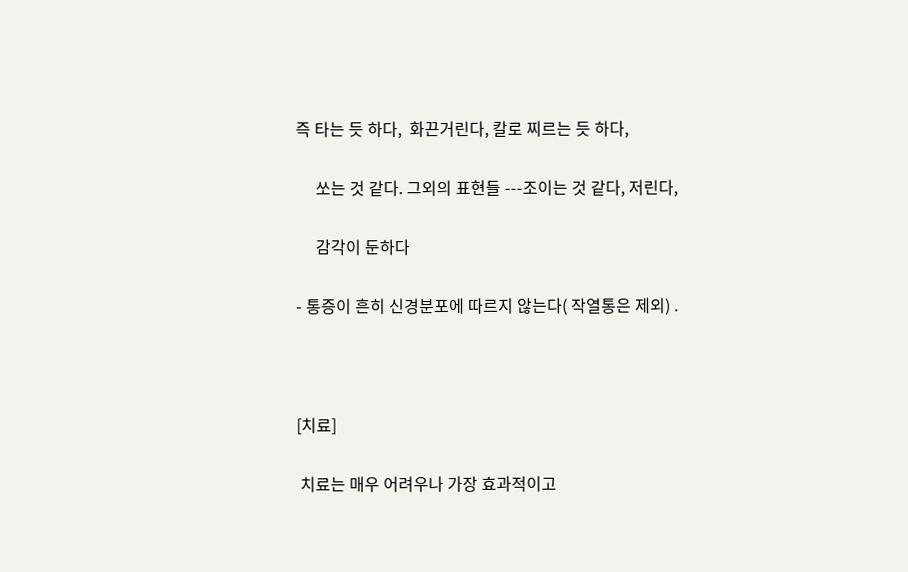즉 타는 듯 하다,  화끈거린다, 칼로 찌르는 듯 하다,

     쏘는 것 같다. 그외의 표현들 ---조이는 것 같다, 저린다,

     감각이 둔하다

- 통증이 흔히 신경분포에 따르지 않는다( 작열통은 제외) .



[치료]

 치료는 매우 어려우나 가장 효과적이고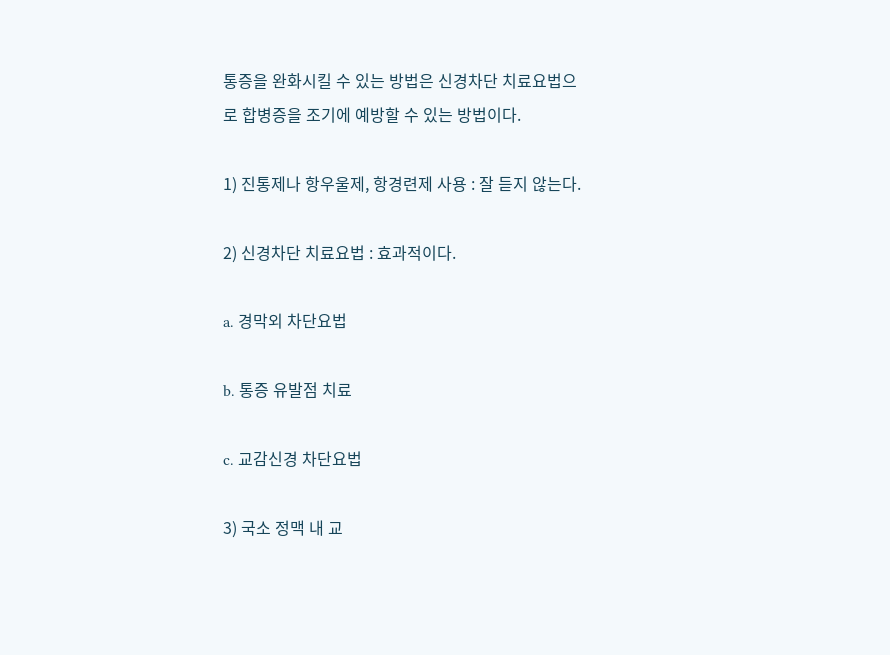통증을 완화시킬 수 있는 방법은 신경차단 치료요법으로 합병증을 조기에 예방할 수 있는 방법이다.

1) 진통제나 항우울제, 항경련제 사용 : 잘 듣지 않는다.

2) 신경차단 치료요법 : 효과적이다.

a. 경막외 차단요법

b. 통증 유발점 치료

c. 교감신경 차단요법

3) 국소 정맥 내 교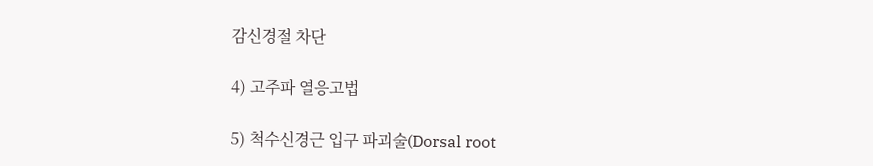감신경절 차단

4) 고주파 열응고법

5) 척수신경근 입구 파괴술(Dorsal root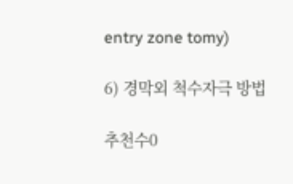entry zone tomy)

6) 경막외 척수자극 방법

추천수0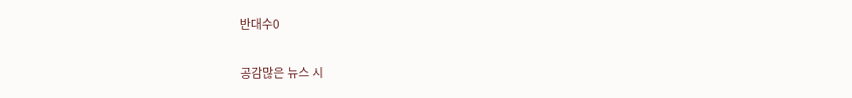반대수0

공감많은 뉴스 시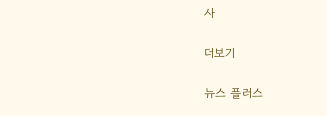사

더보기

뉴스 플러스